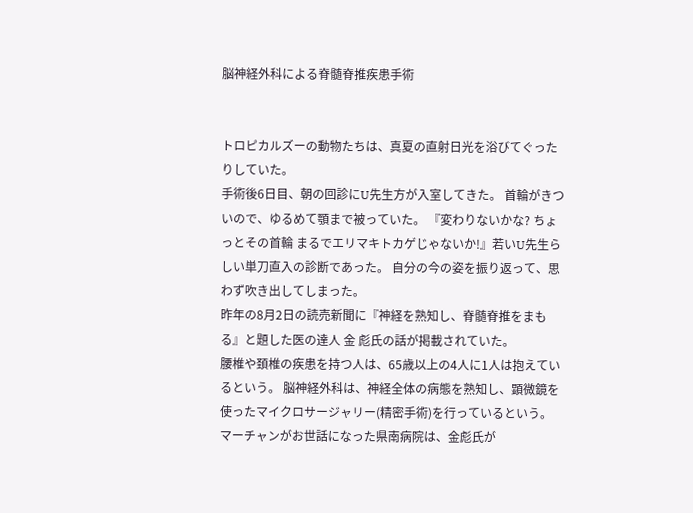脳神経外科による脊髄脊推疾患手術


トロピカルズーの動物たちは、真夏の直射日光を浴びてぐったりしていた。
手術後6日目、朝の回診にU先生方が入室してきた。 首輪がきついので、ゆるめて顎まで被っていた。 『変わりないかな? ちょっとその首輪 まるでエリマキトカゲじゃないか!』若いU先生らしい単刀直入の診断であった。 自分の今の姿を振り返って、思わず吹き出してしまった。
昨年の8月2日の読売新聞に『神経を熟知し、脊髄脊推をまもる』と題した医の達人 金 彪氏の話が掲載されていた。
腰椎や頚椎の疾患を持つ人は、65歳以上の4人に1人は抱えているという。 脳神経外科は、神経全体の病態を熟知し、顕微鏡を使ったマイクロサージャリー(精密手術)を行っているという。 マーチャンがお世話になった県南病院は、金彪氏が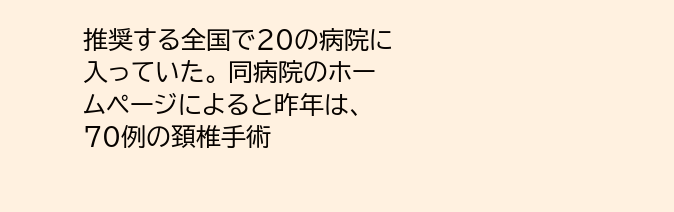推奨する全国で20の病院に入っていた。 同病院のホームページによると昨年は、70例の頚椎手術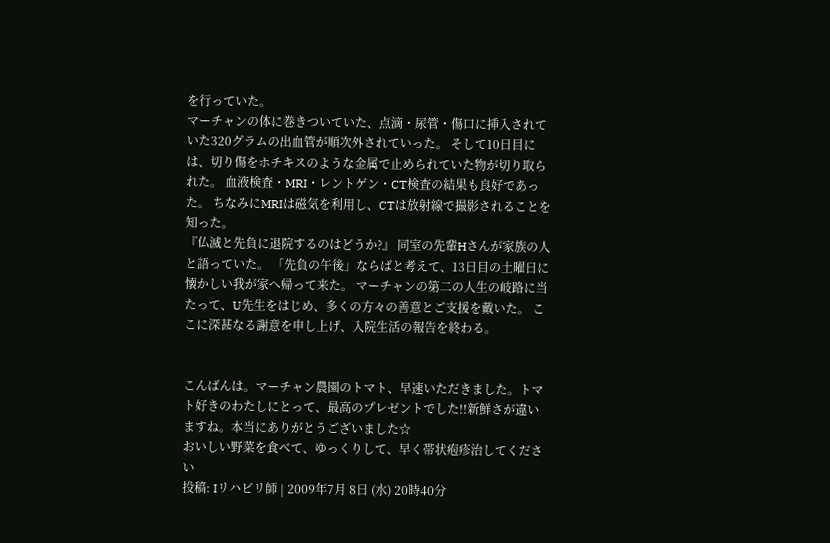を行っていた。
マーチャンの体に巻きついていた、点滴・尿管・傷口に挿入されていた320グラムの出血管が順次外されていった。 そして10日目には、切り傷をホチキスのような金属で止められていた物が切り取られた。 血液検査・MRI・レントゲン・CT検査の結果も良好であった。 ちなみにMRIは磁気を利用し、CTは放射線で撮影されることを知った。
『仏滅と先負に退院するのはどうか?』 同室の先輩Hさんが家族の人と語っていた。 「先負の午後」ならばと考えて、13日目の土曜日に懐かしい我が家へ帰って来た。 マーチャンの第二の人生の岐路に当たって、U先生をはじめ、多くの方々の善意とご支援を戴いた。 ここに深甚なる謝意を申し上げ、入院生活の報告を終わる。


こんばんは。マーチャン農園のトマト、早速いただきました。トマト好きのわたしにとって、最高のプレゼントでした!!新鮮さが違いますね。本当にありがとうございました☆
おいしい野菜を食べて、ゆっくりして、早く帯状疱疹治してください
投稿: Iリハビリ師 | 2009年7月 8日 (水) 20時40分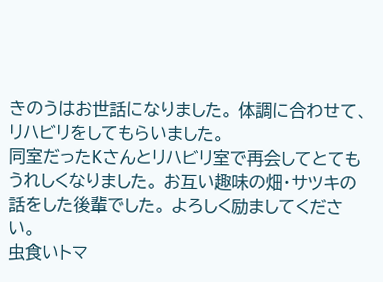きのうはお世話になりました。 体調に合わせて、リハビリをしてもらいました。
同室だったKさんとリハビリ室で再会してとてもうれしくなりました。 お互い趣味の畑・サツキの話をした後輩でした。 よろしく励ましてください。
虫食いトマ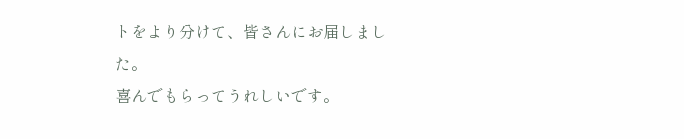トをより分けて、皆さんにお届しました。
喜んでもらってうれしいです。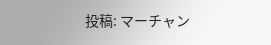投稿: マーチャン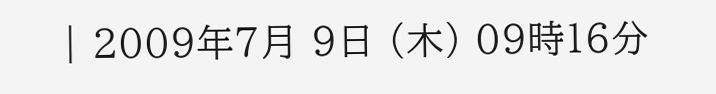| 2009年7月 9日 (木) 09時16分